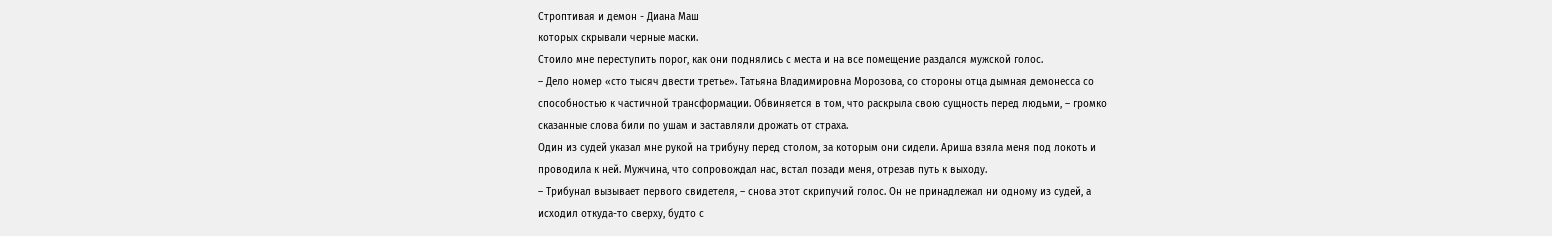Строптивая и демон - Диана Маш
которых скрывали черные маски.
Стоило мне переступить порог, как они поднялись с места и на все помещение раздался мужской голос.
– Дело номер «сто тысяч двести третье». Татьяна Владимировна Морозова, со стороны отца дымная демонесса со
способностью к частичной трансформации. Обвиняется в том, что раскрыла свою сущность перед людьми, – громко
сказанные слова били по ушам и заставляли дрожать от страха.
Один из судей указал мне рукой на трибуну перед столом, за которым они сидели. Ариша взяла меня под локоть и
проводила к ней. Мужчина, что сопровождал нас, встал позади меня, отрезав путь к выходу.
– Трибунал вызывает первого свидетеля, – снова этот скрипучий голос. Он не принадлежал ни одному из судей, а
исходил откуда-то сверху, будто с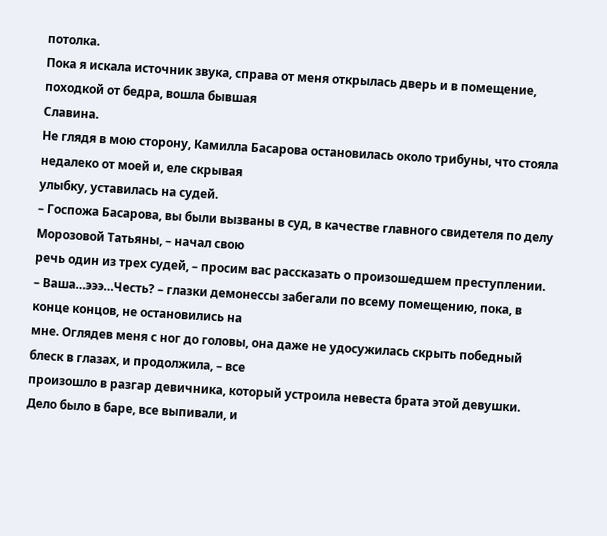потолка.
Пока я искала источник звука, справа от меня открылась дверь и в помещение, походкой от бедра, вошла бывшая
Славина.
Не глядя в мою сторону, Камилла Басарова остановилась около трибуны, что стояла недалеко от моей и, еле скрывая
улыбку, уставилась на судей.
– Госпожа Басарова, вы были вызваны в суд, в качестве главного свидетеля по делу Морозовой Татьяны, – начал свою
речь один из трех судей, – просим вас рассказать о произошедшем преступлении.
– Ваша…эээ…Честь? – глазки демонессы забегали по всему помещению, пока, в конце концов, не остановились на
мне. Оглядев меня с ног до головы, она даже не удосужилась скрыть победный блеск в глазах, и продолжила, – все
произошло в разгар девичника, который устроила невеста брата этой девушки. Дело было в баре, все выпивали, и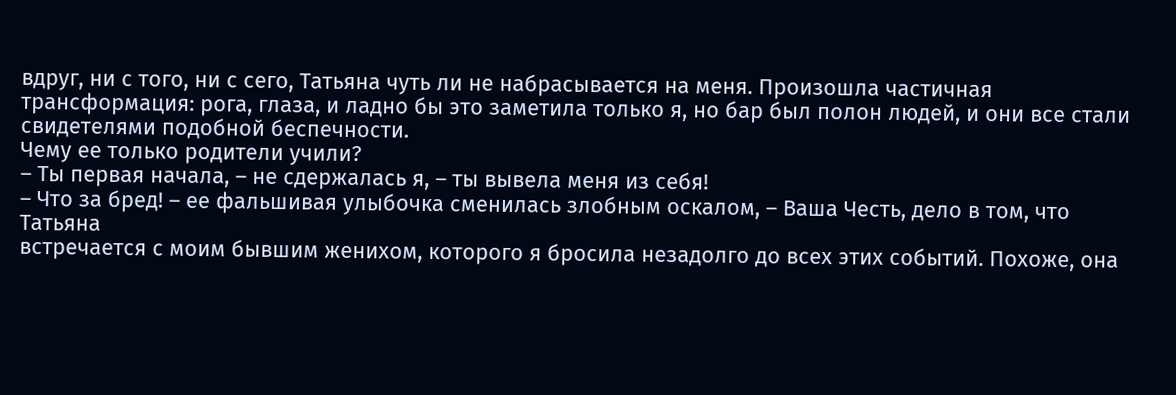вдруг, ни с того, ни с сего, Татьяна чуть ли не набрасывается на меня. Произошла частичная трансформация: рога, глаза, и ладно бы это заметила только я, но бар был полон людей, и они все стали свидетелями подобной беспечности.
Чему ее только родители учили?
– Ты первая начала, – не сдержалась я, – ты вывела меня из себя!
– Что за бред! – ее фальшивая улыбочка сменилась злобным оскалом, – Ваша Честь, дело в том, что Татьяна
встречается с моим бывшим женихом, которого я бросила незадолго до всех этих событий. Похоже, она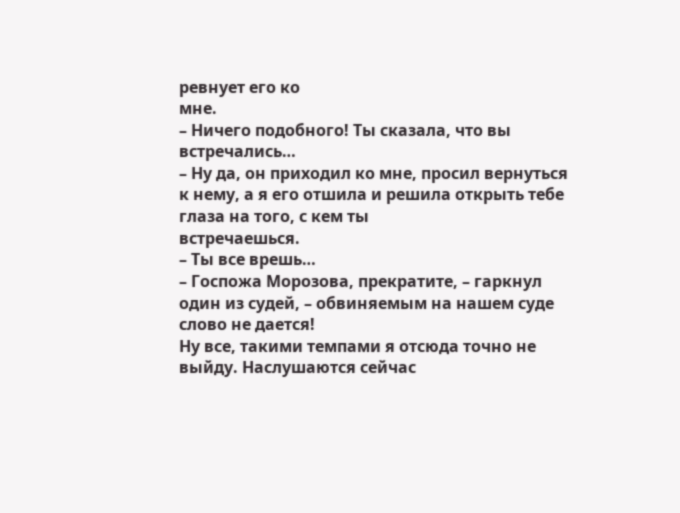ревнует его ко
мне.
– Ничего подобного! Ты сказала, что вы встречались…
– Ну да, он приходил ко мне, просил вернуться к нему, а я его отшила и решила открыть тебе глаза на того, с кем ты
встречаешься.
– Ты все врешь…
– Госпожа Морозова, прекратите, – гаркнул один из судей, – обвиняемым на нашем суде слово не дается!
Ну все, такими темпами я отсюда точно не выйду. Наслушаются сейчас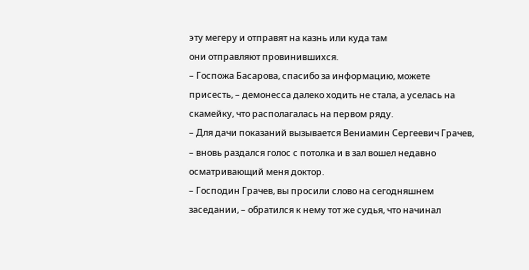эту мегеру и отправят на казнь или куда там
они отправляют провинившихся.
– Госпожа Басарова, спасибо за информацию, можете присесть, – демонесса далеко ходить не стала, а уселась на
скамейку, что располагалась на первом ряду.
– Для дачи показаний вызывается Вениамин Сергеевич Грачев, – вновь раздался голос с потолка и в зал вошел недавно
осматривающий меня доктор.
– Господин Грачев, вы просили слово на сегодняшнем заседании, – обратился к нему тот же судья, что начинал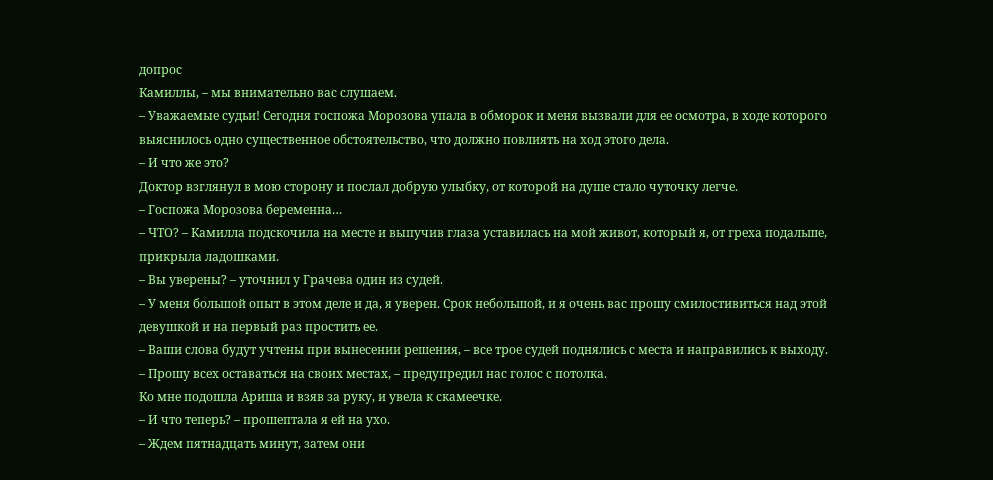допрос
Камиллы, – мы внимательно вас слушаем.
– Уважаемые судьи! Сегодня госпожа Морозова упала в обморок и меня вызвали для ее осмотра, в ходе которого
выяснилось одно существенное обстоятельство, что должно повлиять на ход этого дела.
– И что же это?
Доктор взглянул в мою сторону и послал добрую улыбку, от которой на душе стало чуточку легче.
– Госпожа Морозова беременна…
– ЧТО? – Камилла подскочила на месте и выпучив глаза уставилась на мой живот, который я, от греха подальше, прикрыла ладошками.
– Вы уверены? – уточнил у Грачева один из судей.
– У меня большой опыт в этом деле и да, я уверен. Срок небольшой, и я очень вас прошу смилостивиться над этой
девушкой и на первый раз простить ее.
– Ваши слова будут учтены при вынесении решения, – все трое судей поднялись с места и направились к выходу.
– Прошу всех оставаться на своих местах, – предупредил нас голос с потолка.
Ко мне подошла Ариша и взяв за руку, и увела к скамеечке.
– И что теперь? – прошептала я ей на ухо.
– Ждем пятнадцать минут, затем они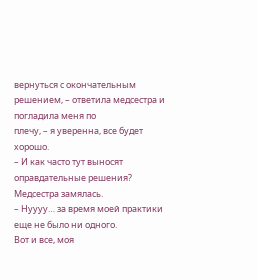вернуться с окончательным решением, – ответила медсестра и погладила меня по
плечу, – я уверенна, все будет хорошо.
– И как часто тут выносят оправдательные решения?
Медсестра замялась.
– Нуууу… за время моей практики еще не было ни одного.
Вот и все, моя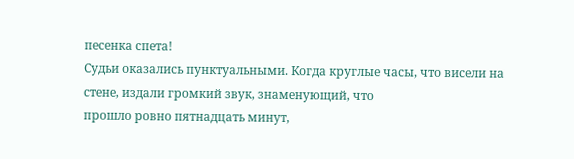песенка спета!
Судьи оказались пунктуальными. Когда круглые часы, что висели на стене, издали громкий звук, знаменующий, что
прошло ровно пятнадцать минут,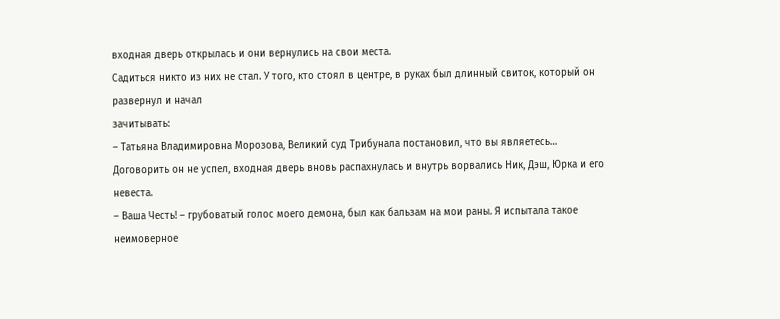входная дверь открылась и они вернулись на свои места.
Садиться никто из них не стал. У того, кто стоял в центре, в руках был длинный свиток, который он развернул и начал
зачитывать:
– Татьяна Владимировна Морозова, Великий суд Трибунала постановил, что вы являетесь…
Договорить он не успел, входная дверь вновь распахнулась и внутрь ворвались Ник, Дэш, Юрка и его невеста.
– Ваша Честь! – грубоватый голос моего демона, был как бальзам на мои раны. Я испытала такое неимоверное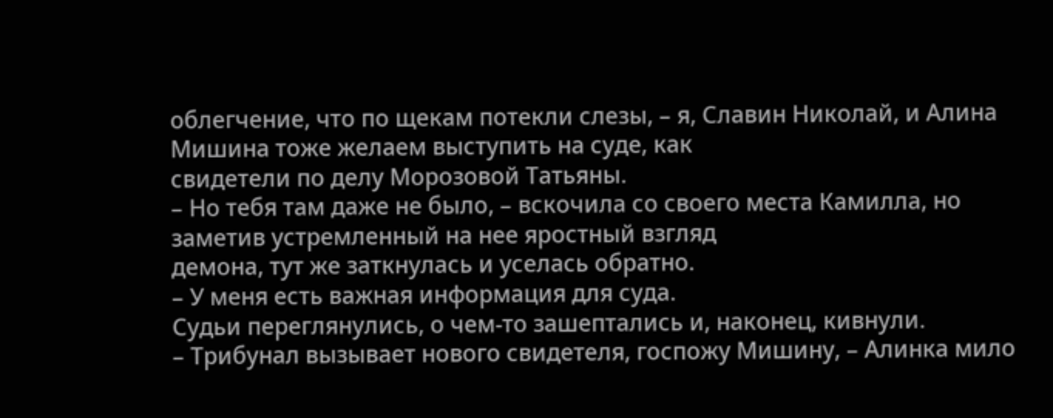облегчение, что по щекам потекли слезы, – я, Славин Николай, и Алина Мишина тоже желаем выступить на суде, как
свидетели по делу Морозовой Татьяны.
– Но тебя там даже не было, – вскочила со своего места Камилла, но заметив устремленный на нее яростный взгляд
демона, тут же заткнулась и уселась обратно.
– У меня есть важная информация для суда.
Судьи переглянулись, о чем-то зашептались и, наконец, кивнули.
– Трибунал вызывает нового свидетеля, госпожу Мишину, – Алинка мило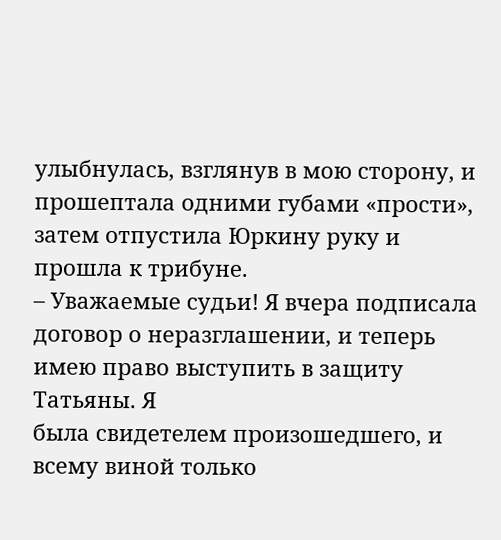улыбнулась, взглянув в мою сторону, и
прошептала одними губами «прости», затем отпустила Юркину руку и прошла к трибуне.
– Уважаемые судьи! Я вчера подписала договор о неразглашении, и теперь имею право выступить в защиту Татьяны. Я
была свидетелем произошедшего, и всему виной только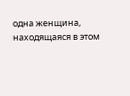одна женщина, находящаяся в этом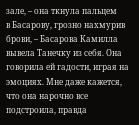зале, – она ткнула пальцем
в Басарову, грозно нахмурив брови, – Басарова Камилла вывела Танечку из себя. Она говорила ей гадости, играя на
эмоциях. Мне даже кажется, что она нарочно все подстроила, правда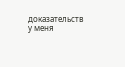доказательств у меня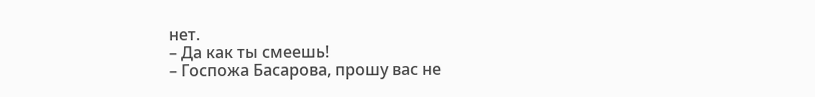нет.
– Да как ты смеешь!
– Госпожа Басарова, прошу вас не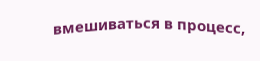вмешиваться в процесс,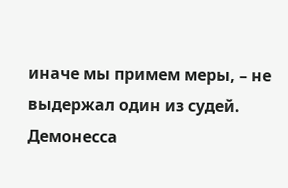иначе мы примем меры, – не выдержал один из судей.
Демонесса